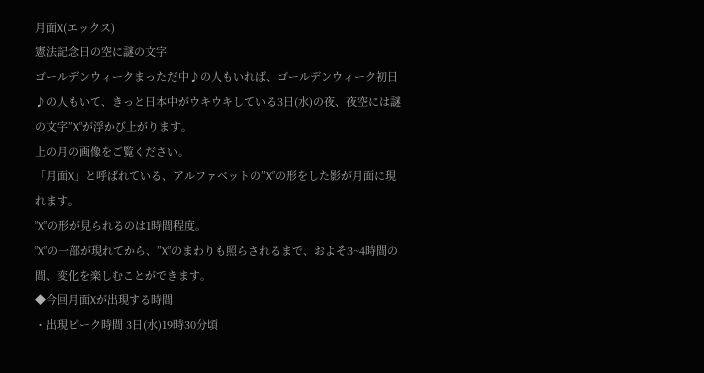月面X(エックス)
憲法記念日の空に謎の文字
ゴールデンウィークまっただ中♪の人もいれば、ゴールデンウィーク初日♪の人もいて、きっと日本中がウキウキしている3日(水)の夜、夜空には謎の文字”X”が浮かび上がります。
上の月の画像をご覧ください。
「月面X」と呼ばれている、アルファベットの”X”の形をした影が月面に現れます。
”X”の形が見られるのは1時間程度。
”X”の一部が現れてから、”X”のまわりも照らされるまで、およそ3~4時間の間、変化を楽しむことができます。
◆今回月面Xが出現する時間
・出現ピーク時間 3日(水)19時30分頃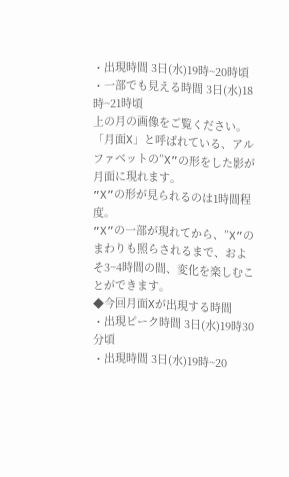・出現時間 3日(水)19時~20時頃
・一部でも見える時間 3日(水)18時~21時頃
上の月の画像をご覧ください。
「月面X」と呼ばれている、アルファベットの”X”の形をした影が月面に現れます。
”X”の形が見られるのは1時間程度。
”X”の一部が現れてから、”X”のまわりも照らされるまで、およそ3~4時間の間、変化を楽しむことができます。
◆今回月面Xが出現する時間
・出現ピーク時間 3日(水)19時30分頃
・出現時間 3日(水)19時~20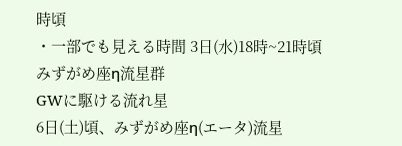時頃
・一部でも見える時間 3日(水)18時~21時頃
みずがめ座η流星群
GWに駆ける流れ星
6日(土)頃、みずがめ座η(エータ)流星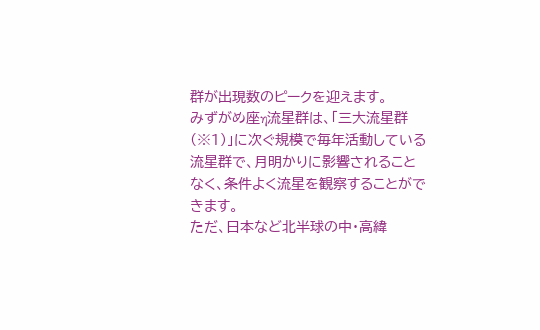群が出現数のピークを迎えます。
みずがめ座η流星群は、「三大流星群(※1)」に次ぐ規模で毎年活動している流星群で、月明かりに影響されることなく、条件よく流星を観察することができます。
ただ、日本など北半球の中・高緯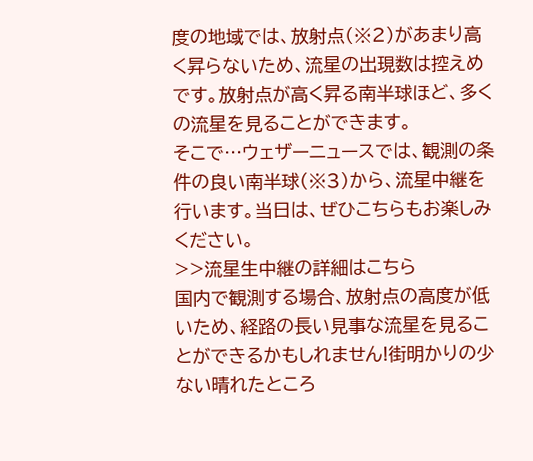度の地域では、放射点(※2)があまり高く昇らないため、流星の出現数は控えめです。放射点が高く昇る南半球ほど、多くの流星を見ることができます。
そこで…ウェザーニュースでは、観測の条件の良い南半球(※3)から、流星中継を行います。当日は、ぜひこちらもお楽しみください。
>>流星生中継の詳細はこちら
国内で観測する場合、放射点の高度が低いため、経路の長い見事な流星を見ることができるかもしれません!街明かりの少ない晴れたところ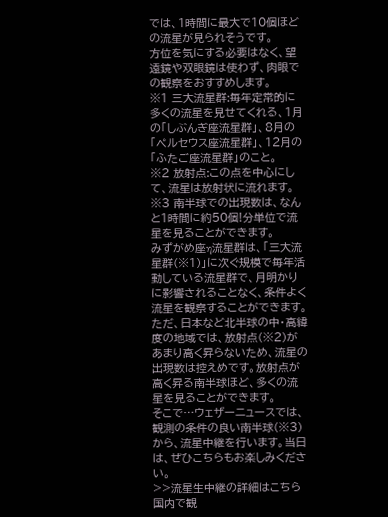では、1時間に最大で10個ほどの流星が見られそうです。
方位を気にする必要はなく、望遠鏡や双眼鏡は使わず、肉眼での観察をおすすめします。
※1 三大流星群:毎年定常的に多くの流星を見せてくれる、1月の「しぶんぎ座流星群」、8月の「ペルセウス座流星群」、12月の「ふたご座流星群」のこと。
※2 放射点:この点を中心にして、流星は放射状に流れます。
※3 南半球での出現数は、なんと1時間に約50個!分単位で流星を見ることができます。
みずがめ座η流星群は、「三大流星群(※1)」に次ぐ規模で毎年活動している流星群で、月明かりに影響されることなく、条件よく流星を観察することができます。
ただ、日本など北半球の中・高緯度の地域では、放射点(※2)があまり高く昇らないため、流星の出現数は控えめです。放射点が高く昇る南半球ほど、多くの流星を見ることができます。
そこで…ウェザーニュースでは、観測の条件の良い南半球(※3)から、流星中継を行います。当日は、ぜひこちらもお楽しみください。
>>流星生中継の詳細はこちら
国内で観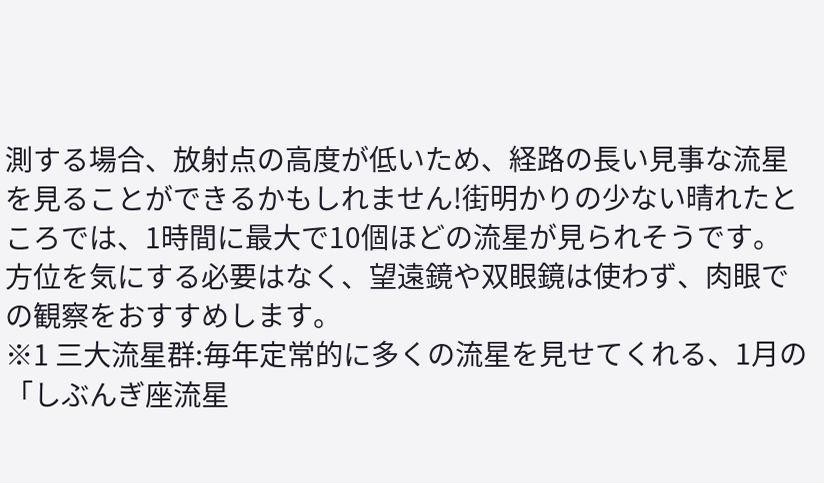測する場合、放射点の高度が低いため、経路の長い見事な流星を見ることができるかもしれません!街明かりの少ない晴れたところでは、1時間に最大で10個ほどの流星が見られそうです。
方位を気にする必要はなく、望遠鏡や双眼鏡は使わず、肉眼での観察をおすすめします。
※1 三大流星群:毎年定常的に多くの流星を見せてくれる、1月の「しぶんぎ座流星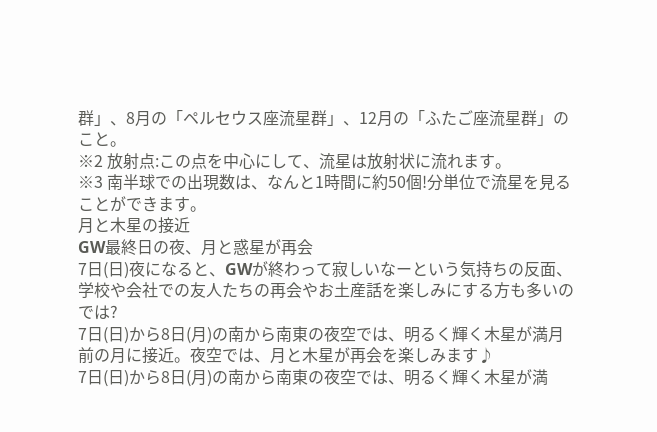群」、8月の「ペルセウス座流星群」、12月の「ふたご座流星群」のこと。
※2 放射点:この点を中心にして、流星は放射状に流れます。
※3 南半球での出現数は、なんと1時間に約50個!分単位で流星を見ることができます。
月と木星の接近
GW最終日の夜、月と惑星が再会
7日(日)夜になると、GWが終わって寂しいなーという気持ちの反面、学校や会社での友人たちの再会やお土産話を楽しみにする方も多いのでは?
7日(日)から8日(月)の南から南東の夜空では、明るく輝く木星が満月前の月に接近。夜空では、月と木星が再会を楽しみます♪
7日(日)から8日(月)の南から南東の夜空では、明るく輝く木星が満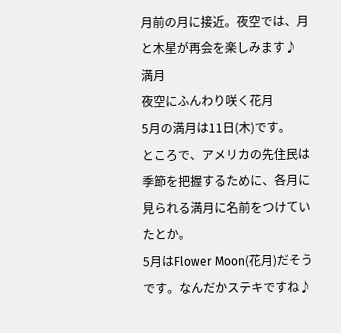月前の月に接近。夜空では、月と木星が再会を楽しみます♪
満月
夜空にふんわり咲く花月
5月の満月は11日(木)です。
ところで、アメリカの先住民は季節を把握するために、各月に見られる満月に名前をつけていたとか。
5月はFlower Moon(花月)だそうです。なんだかステキですね♪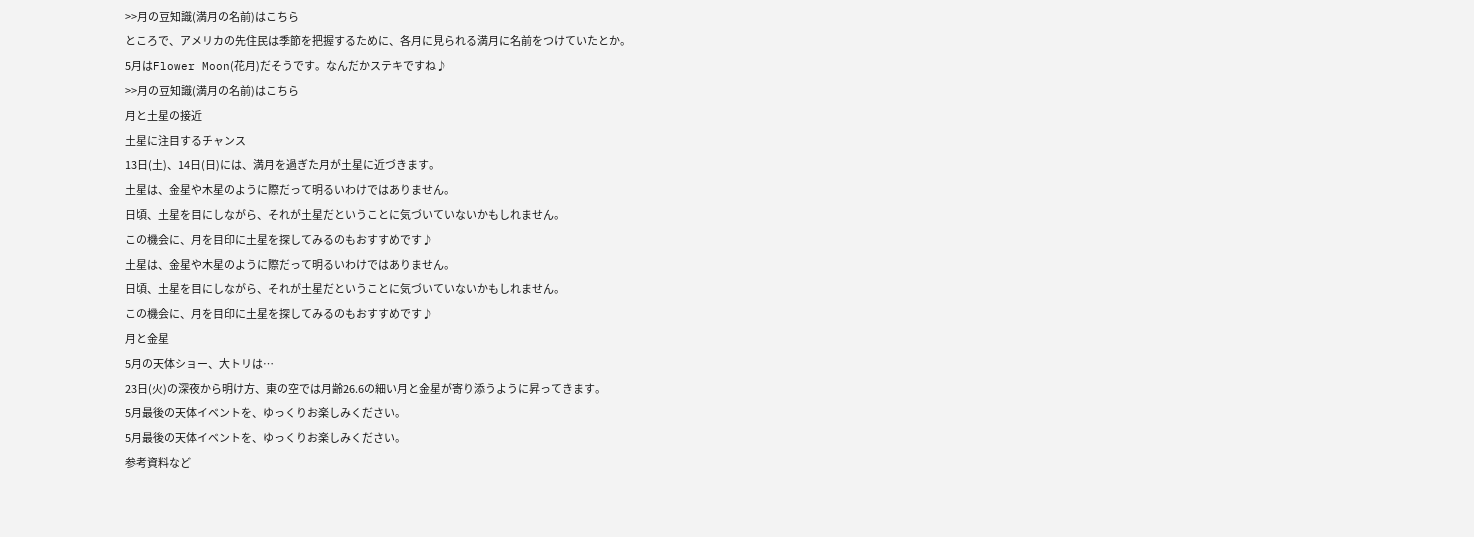>>月の豆知識(満月の名前)はこちら
ところで、アメリカの先住民は季節を把握するために、各月に見られる満月に名前をつけていたとか。
5月はFlower Moon(花月)だそうです。なんだかステキですね♪
>>月の豆知識(満月の名前)はこちら
月と土星の接近
土星に注目するチャンス
13日(土)、14日(日)には、満月を過ぎた月が土星に近づきます。
土星は、金星や木星のように際だって明るいわけではありません。
日頃、土星を目にしながら、それが土星だということに気づいていないかもしれません。
この機会に、月を目印に土星を探してみるのもおすすめです♪
土星は、金星や木星のように際だって明るいわけではありません。
日頃、土星を目にしながら、それが土星だということに気づいていないかもしれません。
この機会に、月を目印に土星を探してみるのもおすすめです♪
月と金星
5月の天体ショー、大トリは…
23日(火)の深夜から明け方、東の空では月齢26.6の細い月と金星が寄り添うように昇ってきます。
5月最後の天体イベントを、ゆっくりお楽しみください。
5月最後の天体イベントを、ゆっくりお楽しみください。
参考資料など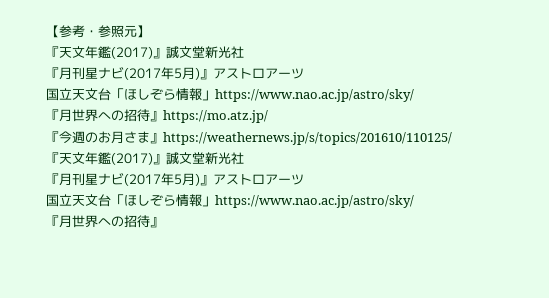【参考・参照元】
『天文年鑑(2017)』誠文堂新光社
『月刊星ナビ(2017年5月)』アストロアーツ
国立天文台「ほしぞら情報」https://www.nao.ac.jp/astro/sky/
『月世界への招待』https://mo.atz.jp/
『今週のお月さま』https://weathernews.jp/s/topics/201610/110125/
『天文年鑑(2017)』誠文堂新光社
『月刊星ナビ(2017年5月)』アストロアーツ
国立天文台「ほしぞら情報」https://www.nao.ac.jp/astro/sky/
『月世界への招待』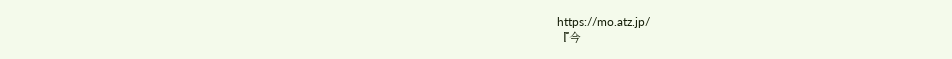https://mo.atz.jp/
『今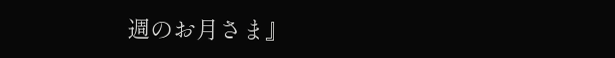週のお月さま』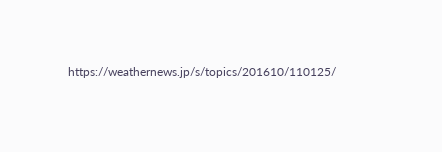https://weathernews.jp/s/topics/201610/110125/